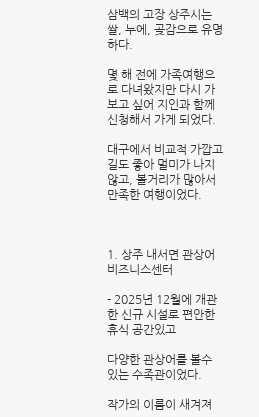삼백의 고장 상주시는 쌀, 누에, 곶감으로 유명하다.

몇 해 전에 가족여행으로 다녀왔지만 다시 가보고 싶어 지인과 함께 신청해서 가게 되었다.

대구에서 비교적 가깝고 길도 좋아 멀미가 나지 않고, 볼거리가 많아서 만족한 여행이었다.



1. 상주 내서면 관상어 비즈니스센터

- 2025년 12월에 개관한 신규 시설로 편안한 휴식 공간있고

다양한 관상어를 볼수 있는 수족관이었다.

작가의 이름이 새겨져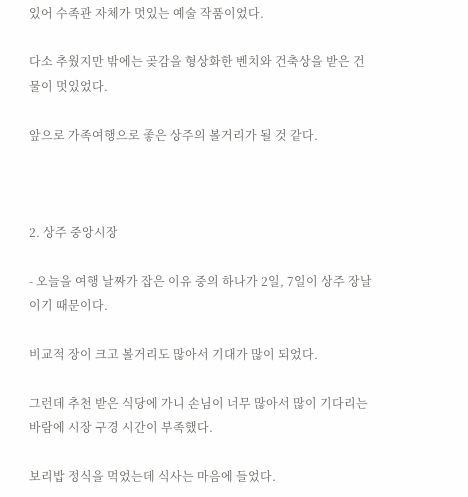있어 수족관 자체가 멋있는 예술 작품이었다.

다소 추웠지만 밖에는 곶감을 형상화한 벤치와 건축상을 받은 건물이 멋있었다.

앞으로 가족여행으로 좋은 상주의 볼거리가 될 것 같다.



2. 상주 중앙시장

- 오늘을 여행 날짜가 잡은 이유 중의 하나가 2일, 7일이 상주 장날이기 때문이다.

비교적 장이 크고 볼거리도 많아서 기대가 많이 되었다.

그런데 추천 받은 식당에 가니 손님이 너무 많아서 많이 기다리는 바람에 시장 구경 시간이 부족했다.

보리밥 정식을 먹었는데 식사는 마음에 들었다.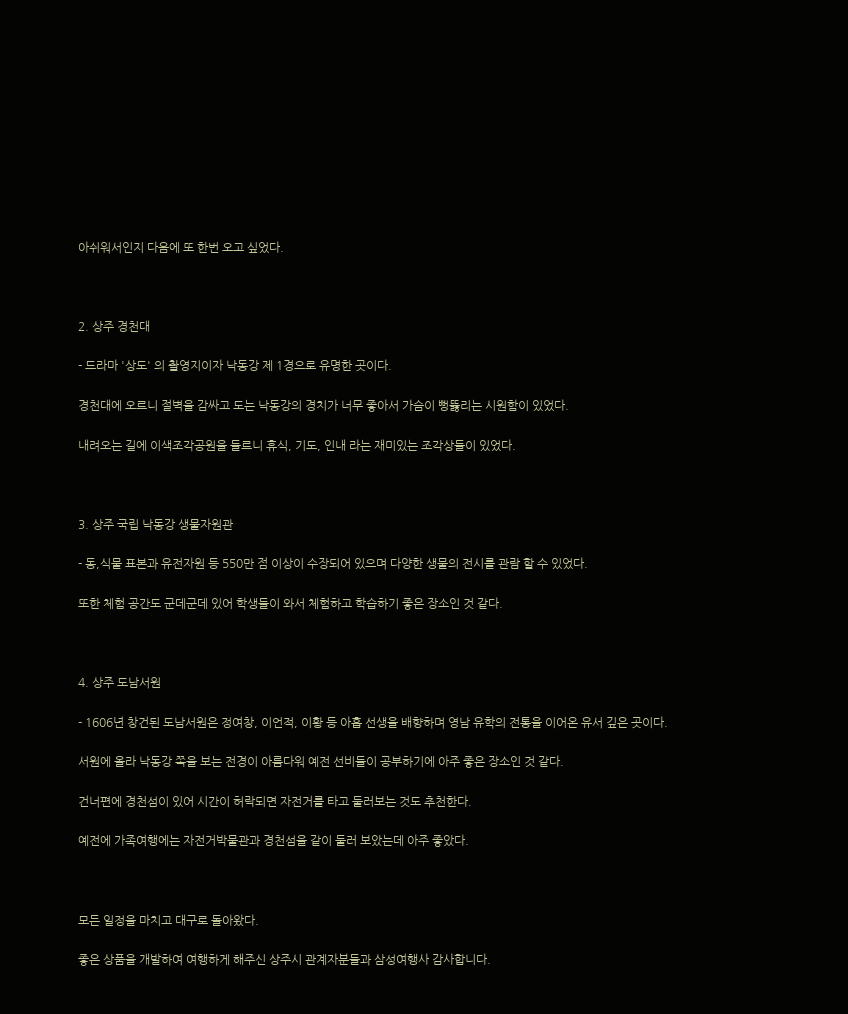아쉬워서인지 다음에 또 한번 오고 싶었다.



2. 상주 경천대

- 드라마 '상도' 의 촬영지이자 낙동강 제 1경으로 유명한 곳이다.

경천대에 오르니 절벽을 감싸고 도는 낙동강의 경치가 너무 좋아서 가슴이 뻥뚫리는 시원함이 있었다.

내려오는 길에 이색조각공원을 들르니 휴식, 기도, 인내 라는 재미있는 조각상들이 있었다.



3. 상주 국립 낙동강 생물자원관

- 동,식물 표본과 유전자원 등 550만 점 이상이 수장되어 있으며 다양한 생물의 전시를 관람 할 수 있었다.

또한 체험 공간도 군데군데 있어 학생들이 와서 체험하고 학습하기 좋은 장소인 것 같다.



4. 상주 도남서원

- 1606년 창건된 도남서원은 정여창, 이언적, 이황 등 아홉 선생을 배향하며 영남 유학의 전통을 이어온 유서 깊은 곳이다.

서원에 올라 낙동강 쪽을 보는 전경이 아름다워 예전 선비들이 공부하기에 아주 좋은 장소인 것 같다.

건너편에 경천섬이 있어 시간이 허락되면 자전거를 타고 둘러보는 것도 추천한다.

예전에 가족여행에는 자전거박물관과 경천섬을 같이 둘러 보았는데 아주 좋았다.



모든 일정을 마치고 대구로 돌아왔다.

좋은 상품을 개발하여 여행하게 해주신 상주시 관계자분들과 삼성여행사 감사합니다.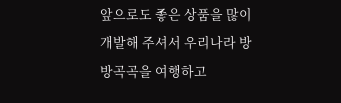앞으로도 좋은 상품을 많이 개발해 주셔서 우리나라 방방곡곡을 여행하고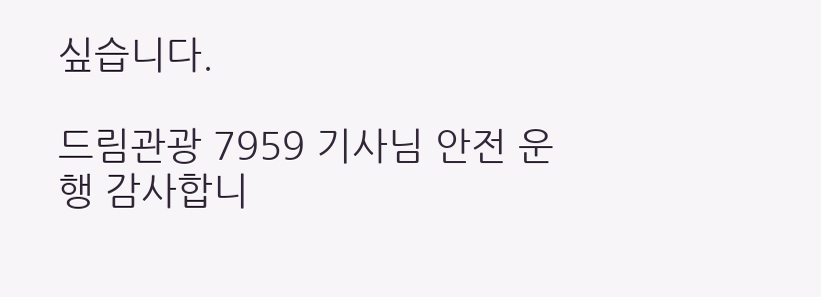싶습니다.

드림관광 7959 기사님 안전 운행 감사합니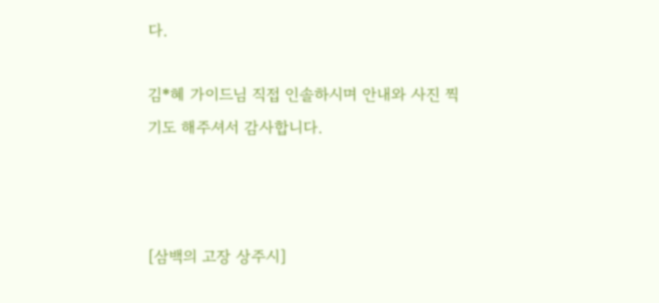다.

김*혜 가이드님 직접 인솔하시며 안내와 사진 찍기도 해주셔서 감사합니다.



[삼백의 고장 상주시]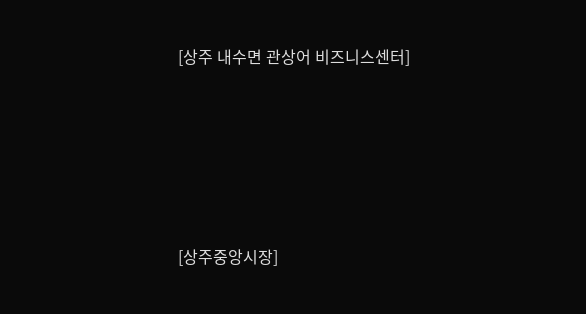[상주 내수면 관상어 비즈니스센터]





[상주중앙시장]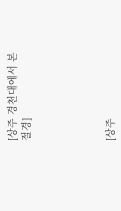[상주 경천대에서 본 절경]





[상주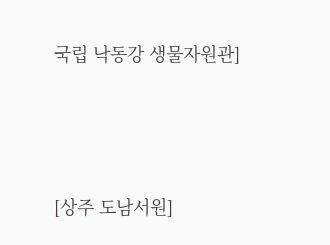국립 낙동강 생물자원관]





[상주 도남서원]